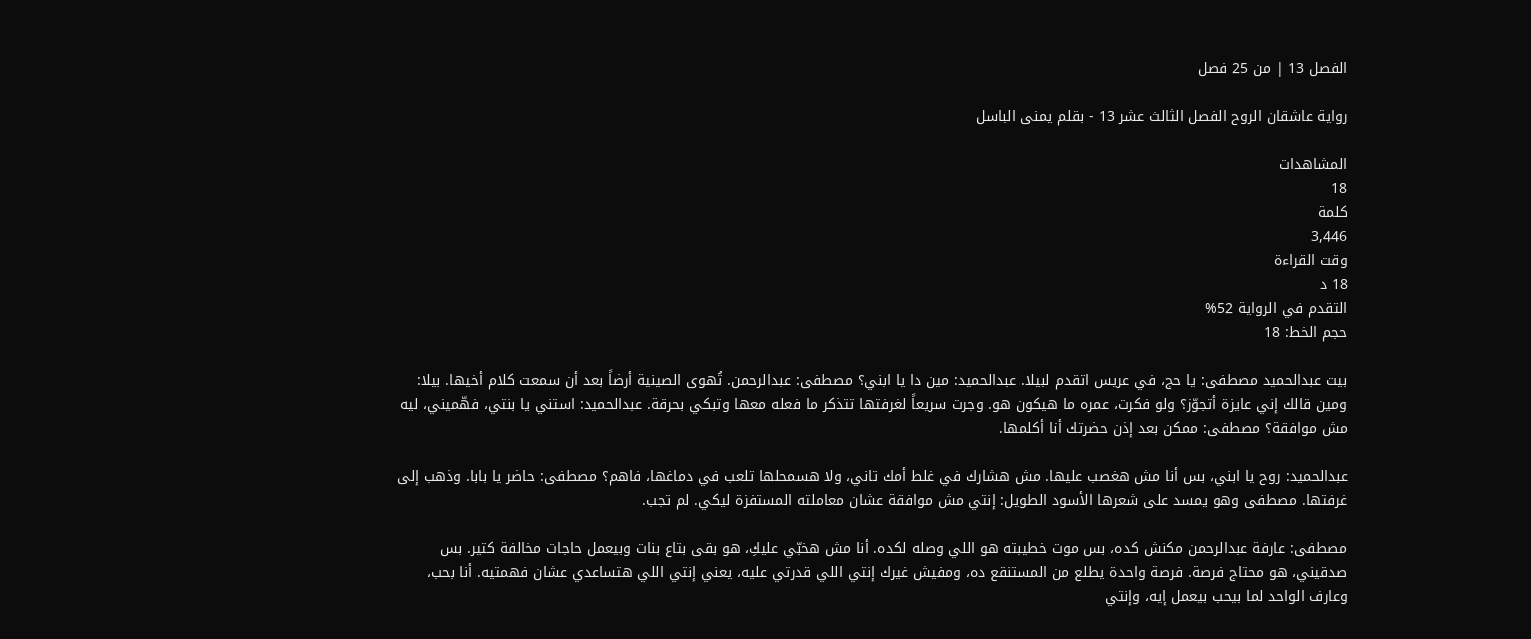الفصل 13 | من 25 فصل

رواية عاشقان الروح الفصل الثالث عشر 13 - بقلم يمنى الباسل

المشاهدات
18
كلمة
3,446
وقت القراءة
18 د
التقدم في الرواية 52%
حجم الخط: 18

بيت عبدالحميد مصطفى: يا حج، في عريس اتقدم لبيلا. عبدالحميد: مين دا يا ابني؟ مصطفى: عبدالرحمن. تُهوى الصينية أرضاً بعد أن سمعت كلام أخيها. بيلا: ومين قالك إني عايزة أتجوّز؟ ولو فكرت، عمره ما هيكون هو. وجرت سريعاً لغرفتها تتذكر ما فعله معها وتبكي بحرقة. عبدالحميد: استني يا بنتي، فهّميني، ليه مش موافقة؟ مصطفى: ممكن بعد إذن حضرتك أنا أكلمها.

عبدالحميد: روح يا ابني، بس أنا مش هغصب عليها. مش هشارك في غلط أمك تاني، ولا هسمحلها تلعب في دماغها، فاهم؟ مصطفى: حاضر يا بابا. وذهب إلى غرفتها. مصطفى وهو يمسد على شعرها الأسود الطويل: إنتي مش موافقة عشان معاملته المستفزة ليكي. لم تجب.

مصطفى: عارفة عبدالرحمن مكنش كده، بس موت خطيبته هو اللي وصله لكده. أنا مش هخبّي عليكِ، هو بقى بتاع بنات وبيعمل حاجات مخالفة كتير. بس صدقيني، هو محتاج فرصة. فرصة واحدة يطلع من المستنقع ده، ومفيش غيرك إنتي اللي قدرتي عليه، يعني إنتي اللي هتساعدي عشان فهمتيه. أنا بحب، وعارف الواحد لما بيحب بيعمل إيه، وإنتي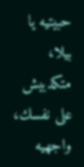حبيتيه يا بيلا، متكدبيش على نفسك، واجهيه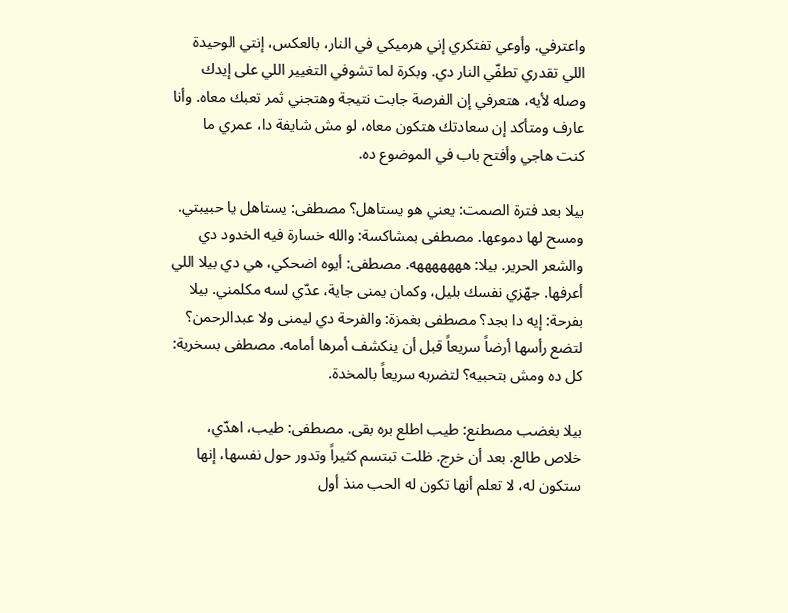واعترفي. وأوعي تفتكري إني هرميكي في النار، بالعكس، إنتي الوحيدة اللي تقدري تطفّي النار دي. وبكرة لما تشوفي التغيير اللي على إيدك وصله لأيه، هتعرفي إن الفرصة جابت نتيجة وهتجني ثمر تعبك معاه. وأنا عارف ومتأكد إن سعادتك هتكون معاه، لو مش شايفة دا، عمري ما كنت هاجي وأفتح باب في الموضوع ده.

بيلا بعد فترة الصمت: يعني هو يستاهل؟ مصطفى: يستاهل يا حبيبتي. ومسح لها دموعها. مصطفى بمشاكسة: والله خسارة فيه الخدود دي والشعر الحرير. بيلا: هههههههه. مصطفى: أيوه اضحكي، هي دي بيلا اللي أعرفها. جهّزي نفسك بليل، وكمان يمنى جاية، عدّي لسه مكلمني. بيلا بفرحة: إيه دا بجد؟ مصطفى بغمزة: والفرحة دي ليمنى ولا عبدالرحمن؟ لتضع رأسها أرضاً سريعاً قبل أن ينكشف أمرها أمامه. مصطفى بسخرية: كل ده ومش بتحبيه؟ لتضربه سريعاً بالمخدة.

بيلا بغضب مصطنع: طيب اطلع بره بقى. مصطفى: طيب، اهدّي، خلاص طالع. بعد أن خرج. ظلت تبتسم كثيراً وتدور حول نفسها، إنها ستكون له، لا تعلم أنها تكون له الحب منذ أول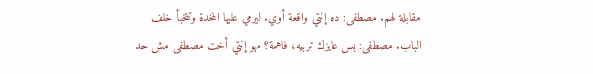مقابلة لهم. مصطفى: ده إنتي واقعة أوي. ليرمي عليها المخدة وتتخبأ خلف الباب. مصطفى: بس عايزك تربيه، فاهمة؟ مهو إنتي أخت مصطفى مش حد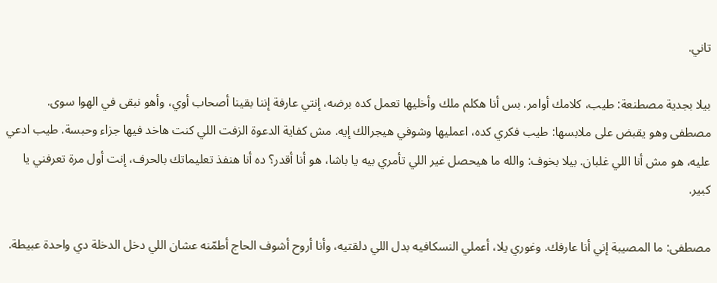تاني.

بيلا بجدية مصطنعة: طيب، كلامك أوامر. بس أنا هكلم ملك وأخليها تعمل كده برضه، إنتي عارفة إننا بقينا أصحاب أوي، وأهو نبقى في الهوا سوى. مصطفى وهو يقبض على ملابسها: طيب فكري كده، اعمليها وشوفي هيجرالك إيه. مش كفاية الدعوة الزفت اللي كنت هاخد فيها جزاء وحبسة. طيب ادعي عليه، هو مش أنا اللي غلبان. بيلا بخوف: والله ما هيحصل غير اللي تأمري بيه يا باشا، هو أنا أقدر؟ ده أنا هنفذ تعليماتك بالحرف، إنت أول مرة تعرفني يا كبير.

مصطفى: ما المصيبة إني أنا عارفك. وغوري يلا، أعملي النسكافيه بدل اللي دلقتيه، وأنا أروح أشوف الحاج أطمّنه عشان اللي دخل الدخلة دي واحدة عبيطة.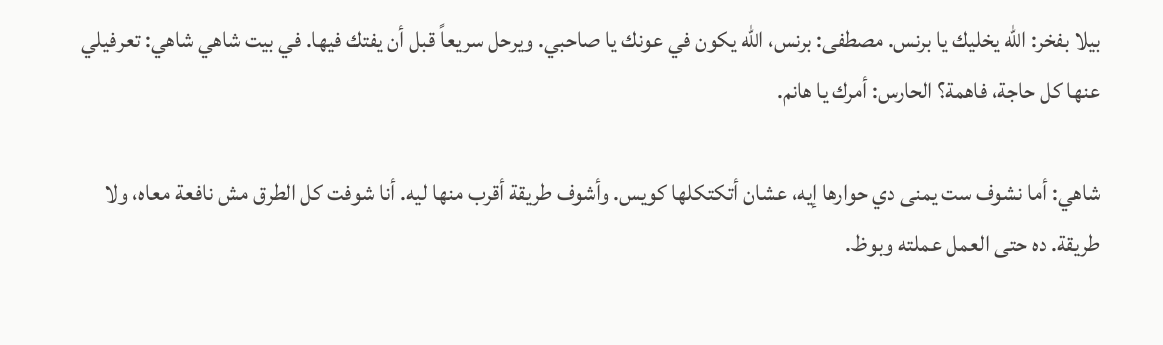بيلا بفخر: الله يخليك يا برنس. مصطفى: برنس، الله يكون في عونك يا صاحبي. ويرحل سريعاً قبل أن يفتك فيها. في بيت شاهي شاهي: تعرفيلي عنها كل حاجة، فاهمة؟ الحارس: أمرك يا هانم.

شاهي: أما نشوف ست يمنى دي حوارها إيه، عشان أتكتكلها كويس. وأشوف طريقة أقرب منها ليه. أنا شوفت كل الطرق مش نافعة معاه، ولا طريقة. ده حتى العمل عملته وبوظ.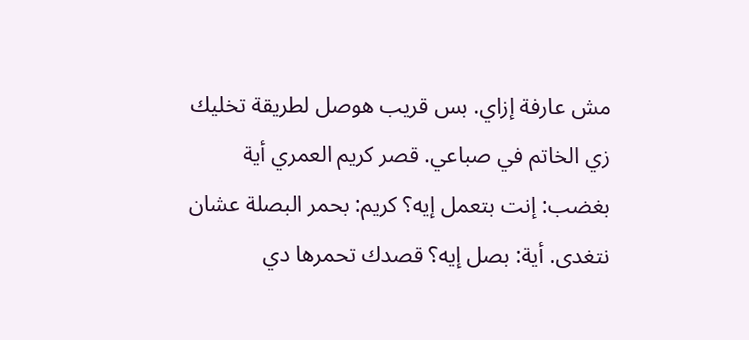مش عارفة إزاي. بس قريب هوصل لطريقة تخليك زي الخاتم في صباعي. قصر كريم العمري أية بغضب: إنت بتعمل إيه؟ كريم: بحمر البصلة عشان نتغدى. أية: بصل إيه؟ قصدك تحمرها دي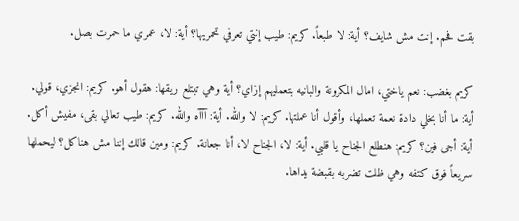بقت فحم. إنت مش شايف؟ أية: لا طبعاً. كريم: طيب إنتي تعرفي تحمريها؟ أية: لا، عمري ما حمرت بصل.

كريم بغضب: نعم ياختي، امال المكرونة والبانيه بتعمليهم إزاي؟ أية وهي تبتلع ريقها: هقول أهو. كريم: انجزي، قولي. أية: ما أنا بخلي دادة نعمة تعملها، وأقول أنا عملتها. كريم: لا والله. أية: آآآه والله. كريم: طيب تعالي بقى، مفيش أكل. أية: أجى فين؟ كريم: هنطلع الجناح يا قلبي. أية: لا، الجناح لا، أنا جعانة. كريم: ومين قالك إننا مش هناكل؟ ليحملها سريعاً فوق كتفه وهي ظلت تضربه بقبضة يداها.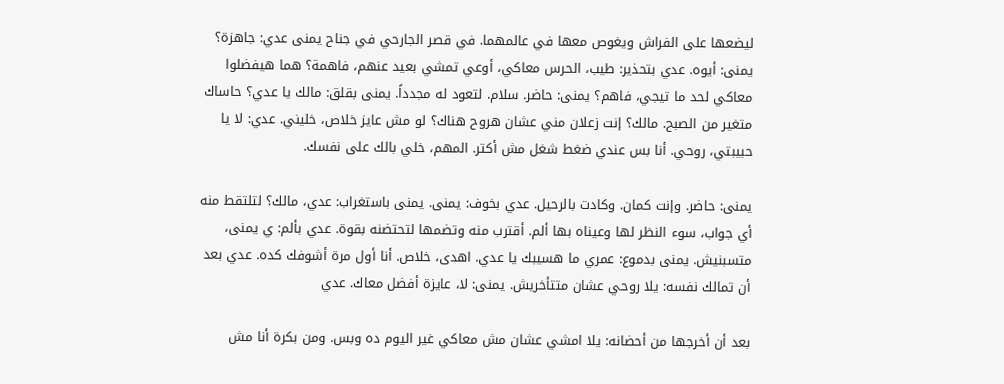ليضعها على الفراش ويغوص معها في عالمهما. في قصر الجارحي في جناح يمنى عدي: جاهزة؟ يمنى: أيوه. عدي بتحذير: طيب، الحرس معاكي، أوعي تمشي بعيد عنهم، فاهمة؟ هما هيفضلوا معاكي لحد ما تيجي، فاهم؟ يمنى: حاضر. سلام. لتعود له مجدداً. يمنى بقلق: مالك يا عدي؟ حاساك متغير من الصبح. مالك؟ إنت زعلان مني عشان هروح هناك؟ لو مش عايز خلاص، خليني. عدي: لا يا حبيبتي، روحي. أنا بس عندي ضغط شغل مش أكتر. المهم، خلي بالك على نفسك.

يمنى: حاضر. وإنت كمان. وكادت بالرحيل. عدي بخوف: يمنى. يمنى باستغراب: عدي، مالك؟ لتلتقط منه أي جواب، سوء النظر لها وعيناه بها ألم. أقترب منه وتضمها لتحتضنه بقوة. عدي بألم: ي يمنى، متسبنيش. يمنى بدموع: عمري ما هسيبك يا عدي. اهدى، خلاص. أنا أول مرة أشوفك كده. عدي بعد أن تمالك نفسه: يلا روحي عشان متتأخريش. يمنى: لا، عايزة أفضل معاك. عدي

بعد أن أخرجها من أحضانه: يلا امشي عشان مش معاكي غير اليوم ده وبس. ومن بكرة أنا مش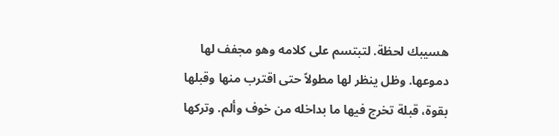هسيبك لحظة. لتبتسم على كلامه وهو مجفف لها دموعها. وظل ينظر لها مطولاً حتى اقترب منها وقبلها بقوة، قبلة تخرج فيها ما بداخله من خوف وألم. وتركها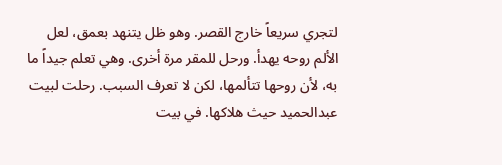لتجري سريعاً خارج القصر. وهو ظل يتنهد بعمق، لعل الألم روحه يهدأ. ورحل للمقر مرة أخرى. وهي تعلم جيداً ما به، لأن روحها تتألمها، لكن لا تعرف السبب. رحلت لبيت عبدالحميد حيث هلاكها. في بيت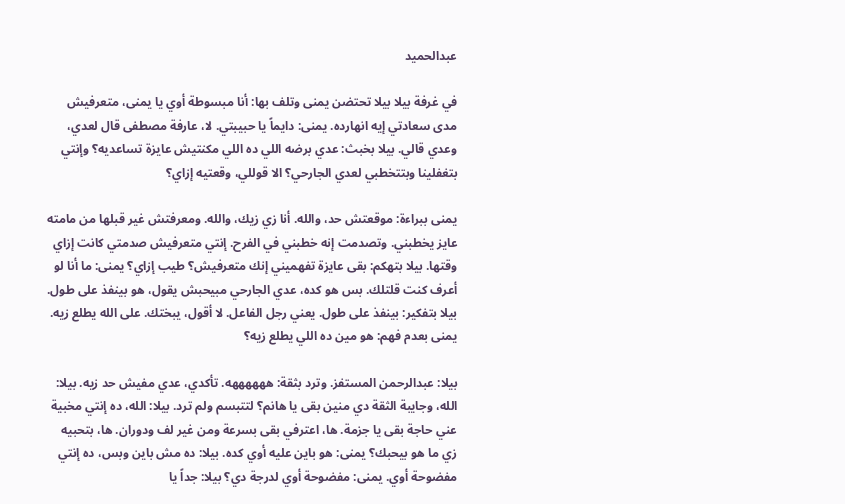عبدالحميد

في غرفة بيلا بيلا تحتضن يمنى وتلف بها: أنا مبسوطة أوي يا يمنى، متعرفيش مدى سعادتي إيه انهارده. يمنى: دايماً يا حبيبتي. لا، عارفة مصطفى قال لعدي، وعدي قالي. بيلا بخبث: عدي برضه اللي ده اللي مكنتيش عايزة تساعديه؟ وإنتي بتغفلينا وبتتخطبي لعدي الجارحي؟ الا قوللي، وقعتيه إزاي؟

يمنى ببراءة: موقعتش حد، والله. أنا زي زيك، والله. ومعرفتش غير قبلها من مامته عايز يخطبني. وتصدمت إنه خطبني في الفرح. إنتي متعرفيش صدمتي كانت إزاي وقتها. بيلا بتهكم: بقى عايزة تفهميني إنك متعرفيش؟ طيب إزاي؟ يمنى: ما أنا لو أعرف كنت قلتلك. بس هو كده، عدي الجارحي مبيحبش يقول، هو بينفذ على طول. بيلا بتفكير: بينفذ على طول. يعني رجل الفاعل. لا أقول، يبختك. على الله يطلع زيه. يمنى بعدم فهم: هو مين ده اللي يطلع زيه؟

بيلا: عبدالرحمن المستفز. وترد بثقة: ههههههه. تأكدي، عدي مفيش حد زيه. بيلا: الله، وجايبة الثقة دي منين بقى يا هانم؟ لتتبسم ولم ترد. بيلا: الله، ده إنتي مخبية عني حاجة بقى يا جزمة. ها، اعترفي بقى بسرعة ومن غير لف ودوران. ها، بتحبيه زي ما هو بيحبك؟ يمنى: هو باين عليه أوي كده. بيلا: ده مش باين وبس، ده إنتي مفضوحة أوي. يمنى: مفضوحة أوي لدرجة دي؟ بيلا: جداً يا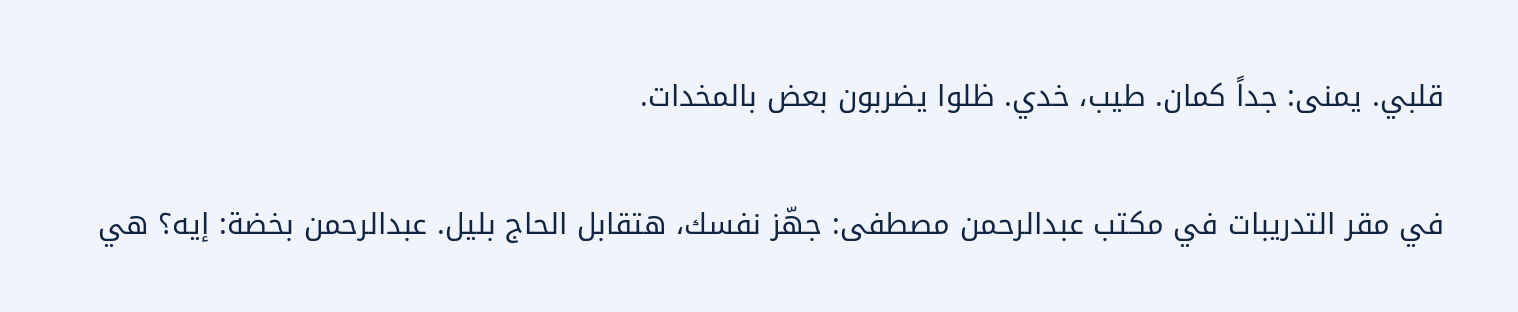قلبي. يمنى: جداً كمان. طيب، خدي. ظلوا يضربون بعض بالمخدات.

في مقر التدريبات في مكتب عبدالرحمن مصطفى: جهّز نفسك، هتقابل الحاج بليل. عبدالرحمن بخضة: إيه؟ هي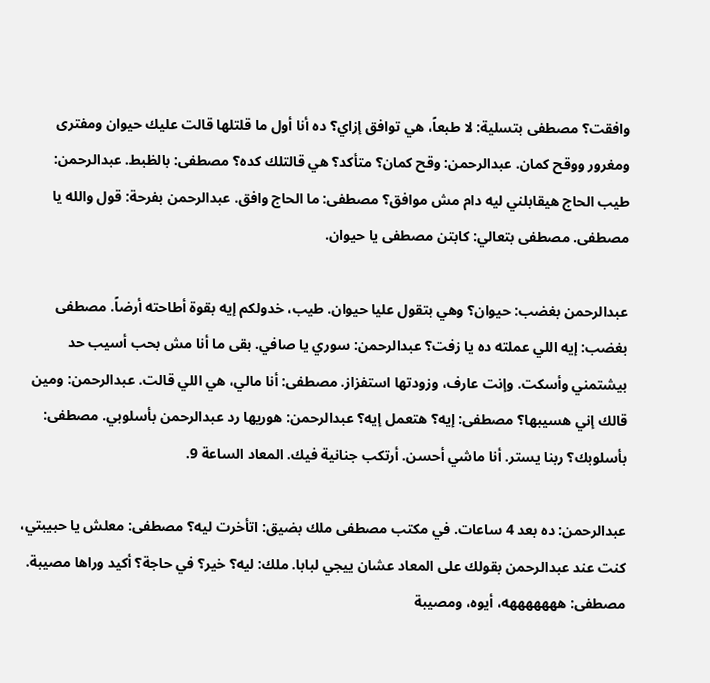وافقت؟ مصطفى بتسلية: لا طبعاً، هي توافق إزاي؟ ده أنا أول ما قلتلها قالت عليك حيوان ومفترى ومغرور ووقح كمان. عبدالرحمن: وقح كمان؟ متأكد؟ هي قالتلك كده؟ مصطفى: بالظبط. عبدالرحمن: طيب الحاج هيقابلني ليه دام مش موافق؟ مصطفى: ما الحاج وافق. عبدالرحمن بفرحة: قول والله يا مصطفى. مصطفى بتعالي: كابتن مصطفى يا حيوان.

عبدالرحمن بغضب: حيوان؟ وهي بتقول عليا حيوان. طيب، خدولكم إيه بقوة أطاحته أرضاً. مصطفى بغضب: إيه اللي عملته ده يا زفت؟ عبدالرحمن: سوري يا صافي. بقى ما أنا مش بحب أسيب حد بيشتمني وأسكت. وإنت عارف، وزودتها استفزاز. مصطفى: أنا مالي، هي اللي قالت. عبدالرحمن: ومين قالك إني هسيبها؟ مصطفى: إيه؟ هتعمل إيه؟ عبدالرحمن: هوريها رد عبدالرحمن بأسلوبي. مصطفى: بأسلوبك؟ ربنا يستر. أنا ماشي أحسن. أرتكب جنانية فيك. المعاد الساعة 9.

عبدالرحمن: ده بعد 4 ساعات. في مكتب مصطفى ملك بضيق: اتأخرت ليه؟ مصطفى: معلش يا حبيبتي، كنت عند عبدالرحمن بقولك على المعاد عشان ييجي لبابا. ملك: ليه؟ خير؟ في حاجة؟ أكيد وراها مصيبة. مصطفى: هههههههه، أيوه، ومصيبة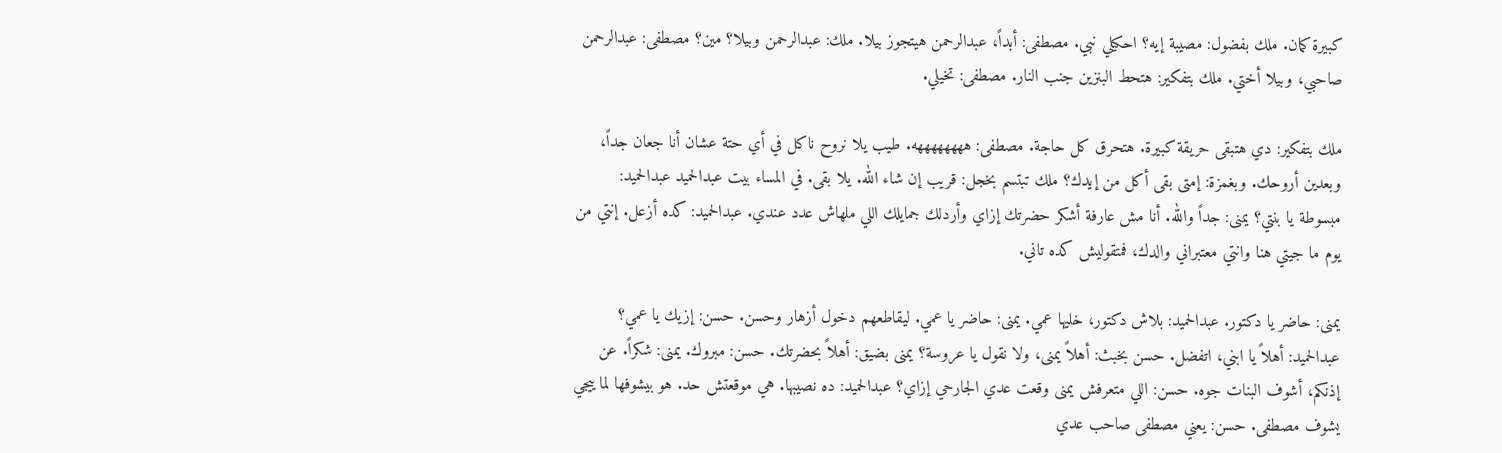كبيرة كمان. ملك بفضول: مصيبة إيه؟ احكيلي نبي. مصطفى: أبداً، عبدالرحمن هيتجوز بيلا. ملك: عبدالرحمن وبيلا؟ مين؟ مصطفى: عبدالرحمن صاحبي، وبيلا أختي. ملك بتفكير: هتحط البنزين جنب النار. مصطفى: تخيلي.

ملك بتفكير: دي هتبقى حريقة كبيرة. هتحرق كل حاجة. مصطفى: ههههههههه. طيب يلا نروح ناكل في أي حتة عشان أنا جعان جداً، وبعدين أروحك. وبغمزة: إمتى بقى أكل من إيدك؟ ملك تبتسم بخجل: قريب إن شاء الله. يلا بقى. في المساء بيت عبدالحميد عبدالحميد: مبسوطة يا بنتي؟ يمنى: جداً والله. أنا مش عارفة أشكر حضرتك إزاي وأردلك جمايلك اللي ملهاش عدد عندي. عبدالحميد: كده أزعل. إنتي من يوم ما جيتي هنا وانتي معتبراني والدك، فمتقوليش كده تاني.

يمنى: حاضر يا دكتور. عبدالحميد: بلاش دكتور، خليها عمي. يمنى: حاضر يا عمي. ليقاطعهم دخول أزهار وحسن. حسن: إزيك يا عمي؟ عبدالحميد: أهلاً يا ابني، اتفضل. حسن بخبث: أهلاً يمنى، ولا نقول يا عروسة؟ يمنى بضيق: أهلاً بحضرتك. حسن: مبروك. يمنى: شكراً. عن إذنكم، أشوف البنات جوه. حسن: اللي متعرفش يمنى وقعت عدي الجارحي إزاي؟ عبدالحميد: ده نصيبها. هي موقعتش حد. هو بيشوفها لما ييجي يشوف مصطفى. حسن: يعني مصطفى صاحب عدي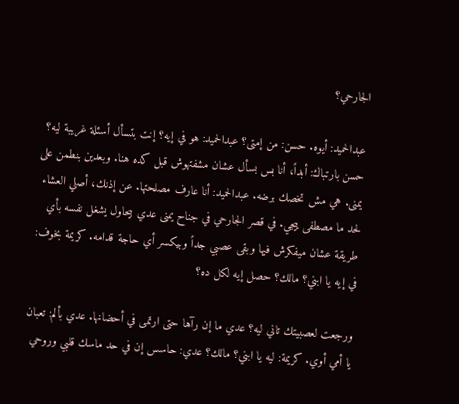الجارحي؟

عبدالحميد: أيوه. حسن: من إمتى؟ عبدالحميد: هو في إيه؟ إنت بتسأل أسئلة غريبة ليه؟ حسن بارتباك: أبداً، أنا بس بسأل عشان مشفتهوش قبل كده هنا. وبعدين بنطمن على يمنى. هي مش تخصك برضه. عبدالحميد: أنا عارف مصلحتها. عن إذنك، أصلي العشاء لحد ما مصطفى ييجي. في قصر الجارحي في جناح يمنى عدي بيحاول يشغل نفسه بأي طريقة عشان ميفكرش فيها وبقى عصبي جداً وبيكسر أي حاجة قدامه. كريمة بخوف: في إيه يا ابني؟ مالك؟ حصل إيه لكل ده؟

ورجعت لعصبيتك تاني ليه؟ عدي ما إن رآها حتى ارتمى في أحضانها. عدي بألم: تعبان يا أمي أوي. كريمة: ليه يا ابني؟ مالك؟ عدي: حاسس إن في حد ماسك قلبي وروحي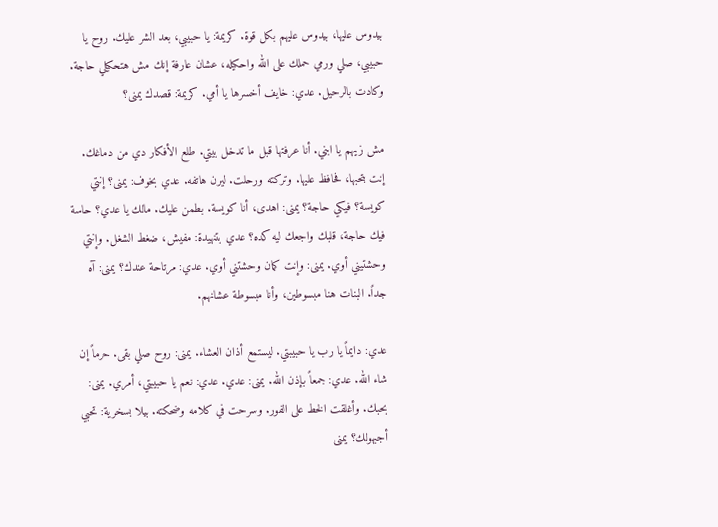بيدوس عليها، بيدوس عليهم بكل قوة. كريمة: يا حبيبي، بعد الشر عليك. روح يا حبيبي، صلي ورمي حملك على الله واحكيله، عشان عارفة إنك مش هتحكيلي حاجة. وكادت بالرحيل. عدي: خايف أخسرها يا أمي. كريمة: قصدك يمنى؟

مش زيهم يا ابني. أنا عرفتها قبل ما تدخل بيتي. طلع الأفكار دي من دماغك. إنت بتحبها، فحافظ عليها. وتركته ورحلت. ليرن هاتفه. عدي بخوف: يمنى؟ إنتي كويسة؟ فيكي حاجة؟ يمنى: اهدى، أنا كويسة. بطمن عليك. مالك يا عدي؟ حاسة فيك حاجة، قلبك واجعك ليه كده؟ عدي بتنهيدة: مفيش، ضغط الشغل. وإنتي وحشتيني أوي. يمنى: وإنت كمان وحشتني أوي. عدي: مرتاحة عندك؟ يمنى: آه جداً. البنات هنا مبسوطين، وأنا مبسوطة عشانهم.

عدي: دايماً يا رب يا حبيبتي. ليستمع أذان العشاء. يمنى: روح صلي بقى. حرماً إن شاء الله. عدي: جمعاً بإذن الله. يمنى: عدي. عدي: نعم يا حبيبتي، أمري. يمنى: بحبك. وأغلقت الخط على الفور. وسرحت في كلامه وضحكته. بيلا بسخرية: تحبي أجبهولك؟ يمنى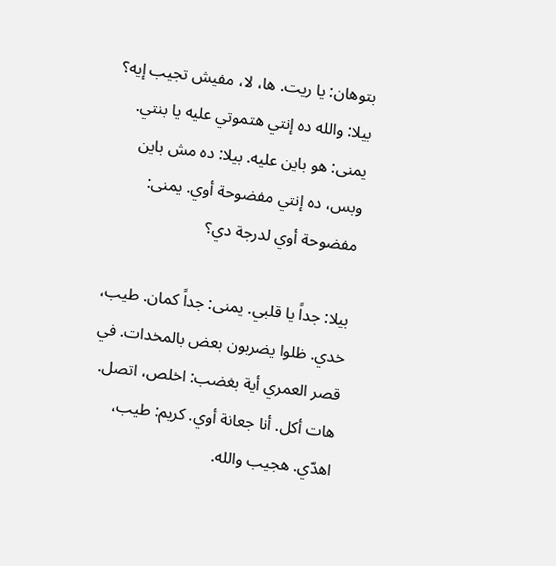بتوهان: يا ريت. ها، لا، مفيش تجيب إيه؟ بيلا: والله ده إنتي هتموتي عليه يا بنتي. يمنى: هو باين عليه. بيلا: ده مش باين وبس، ده إنتي مفضوحة أوي. يمنى: مفضوحة أوي لدرجة دي؟

بيلا: جداً يا قلبي. يمنى: جداً كمان. طيب، خدي. ظلوا يضربون بعض بالمخدات. في قصر العمري أية بغضب: اخلص، اتصل. هات أكل. أنا جعانة أوي. كريم: طيب، اهدّي. هجيب والله.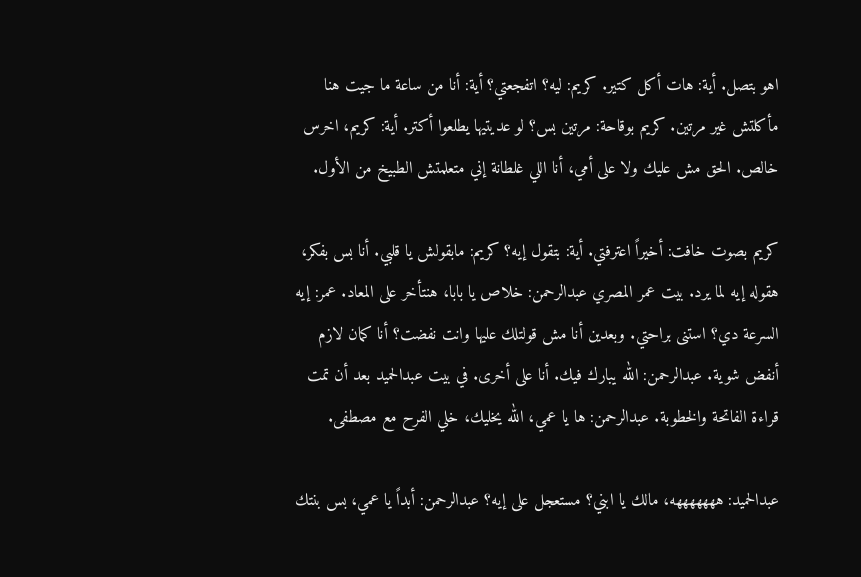اهو بتصل. أية: هات أكل كتير. كريم: ليه؟ اتفجعتي؟ أية: أنا من ساعة ما جيت هنا مأكلتش غير مرتين. كريم بوقاحة: مرتين بس؟ لو عديتيها يطلعوا أكتر. أية: كريم، اخرس خالص. الحق مش عليك ولا على أمي، أنا اللي غلطانة إني متعلمتش الطبيخ من الأول.

كريم بصوت خافت: أخيراً اعترفتي. أية: بتقول إيه؟ كريم: مابقولش يا قلبي. أنا بس بفكر، هقوله إيه لما يرد. بيت عمر المصري عبدالرحمن: خلاص يا بابا، هنتأخر على المعاد. عمر: إيه السرعة دي؟ استنى براحتي. وبعدين أنا مش قولتلك عليها وانت نفضت؟ أنا كمان لازم أنفض شوية. عبدالرحمن: الله يبارك فيك. أنا على أخرى. في بيت عبدالحميد بعد أن تمت قراءة الفاتحة والخطوبة. عبدالرحمن: ها يا عمي، الله يخليك، خلي الفرح مع مصطفى.

عبدالحميد: هههههههه، مالك يا ابني؟ مستعجل على إيه؟ عبدالرحمن: أبداً يا عمي، بس بنتك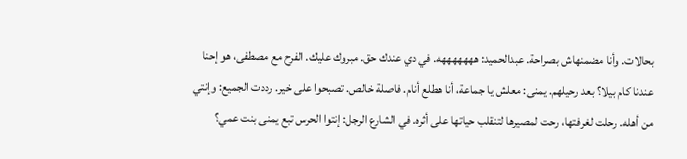بحالات. وأنا مضمنهاش بصراحة. عبدالحميد: هههههههه. في دي عندك حق. مبروك عليك. الفرح مع مصطفى، هو إحنا عندنا كام بيلا؟ بعد رحيلهم. يمنى: معلش يا جماعة، أنا هطلع أنام. فاصلة خالص. تصبحوا على خير. رددت الجميع: وإنتي من أهله. رحلت لغرفتها، رحت لمصيرها لتنقلب حياتها على أثره. في الشارع الرجل: إنتوا الحرس تبع يمنى بنت عمي؟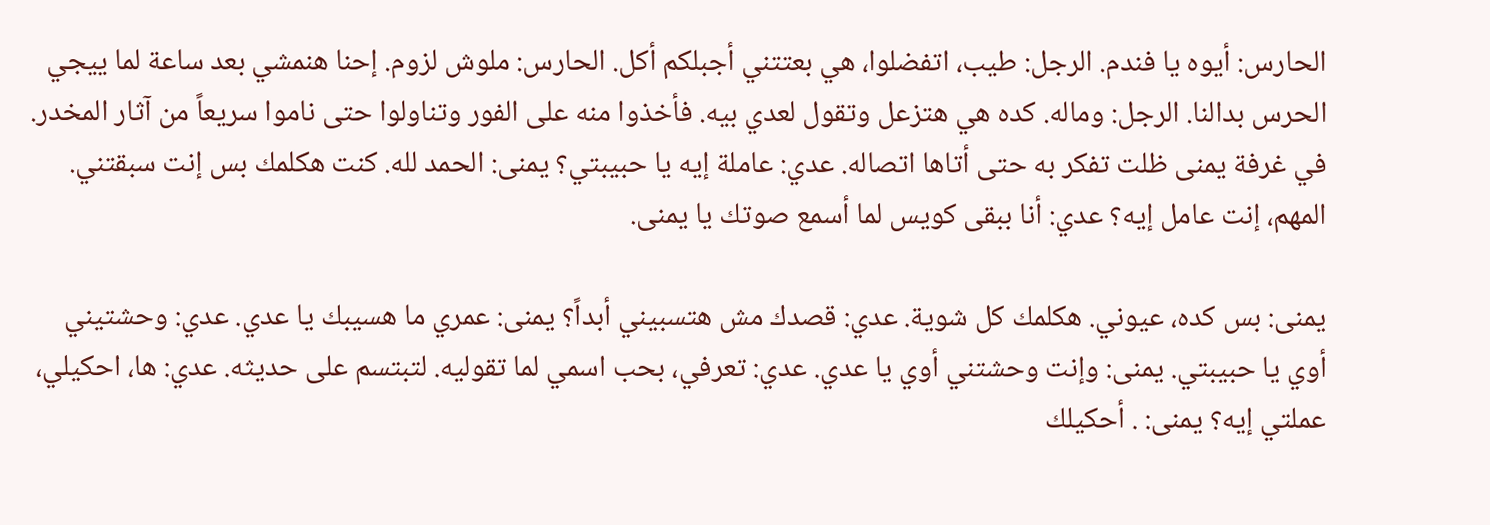الحارس: أيوه يا فندم. الرجل: طيب، اتفضلوا، هي بعتتني أجبلكم أكل. الحارس: ملوش لزوم. إحنا هنمشي بعد ساعة لما ييجي الحرس بدالنا. الرجل: وماله. كده هي هتزعل وتقول لعدي بيه. فأخذوا منه على الفور وتناولوا حتى ناموا سريعاً من آثار المخدر. في غرفة يمنى ظلت تفكر به حتى أتاها اتصاله. عدي: عاملة إيه يا حبيبتي؟ يمنى: الحمد لله. كنت هكلمك بس إنت سبقتني. المهم، إنت عامل إيه؟ عدي: أنا ببقى كويس لما أسمع صوتك يا يمنى.

يمنى: بس كده، عيوني. هكلمك كل شوية. عدي: قصدك مش هتسبيني أبداً؟ يمنى: عمري ما هسيبك يا عدي. عدي: وحشتيني أوي يا حبيبتي. يمنى: وإنت وحشتني أوي يا عدي. عدي: تعرفي، بحب اسمي لما تقوليه. لتبتسم على حديثه. عدي: ها، احكيلي، عملتي إيه؟ يمنى: . أحكيلك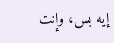إيه بس، وإنت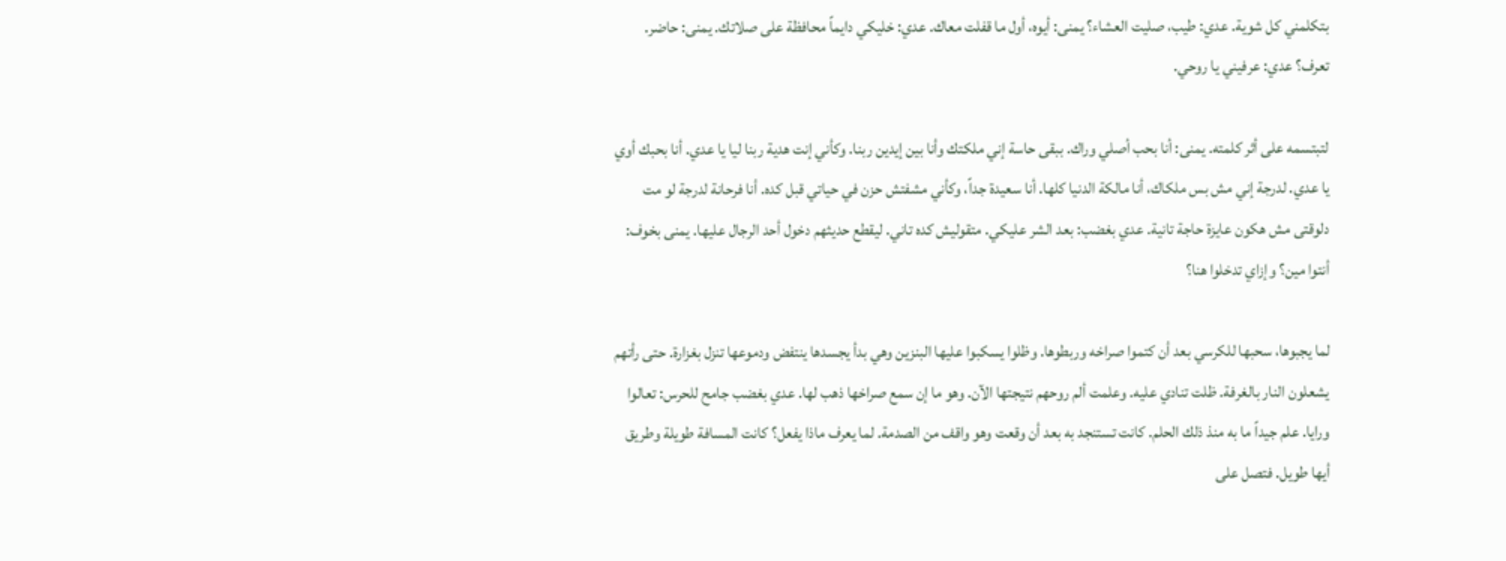بتكلمني كل شوية. عدي: طيب، صليت العشاء؟ يمنى: أيوه، أول ما قفلت معاك. عدي: خليكي دايماً محافظة على صلاتك. يمنى: حاضر. تعرف؟ عدي: عرفيني يا روحي.

لتبتسمه على أثر كلمته. يمنى: أنا بحب أصلي وراك. ببقى حاسة إني ملكتك وأنا بين إيدين ربنا. وكأني إنت هدية ربنا ليا يا عدي. أنا بحبك أوي يا عدي. لدرجة إني مش بس ملكاك، أنا مالكة الدنيا كلها. أنا سعيدة جداً، وكأني مشفتش حزن في حياتي قبل كده. أنا فرحانة لدرجة لو مت دلوقتى مش هكون عايزة حاجة تانية. عدي بغضب: بعد الشر عليكي. متقوليش كده تاني. ليقطع حديثهم دخول أحد الرجال عليها. يمنى بخوف: أنتوا مين؟ وإزاي تدخلوا هنا؟

لما يجبوها، سحبها للكرسي بعد أن كتموا صراخه وربطوها. وظلوا يسكبوا عليها البنزين وهي بدأ يجسدها ينتفض ودموعها تنزل بغزارة. حتى رأتهم يشعلون النار بالغرفة. ظلت تنادي عليه. وعلمت ألم روحهم نتيجتها الآن. وهو ما إن سمع صراخها ذهب لها. عدي بغضب جامح للحرس: تعالوا ورايا. علم جيداً ما به منذ ذلك الحلم. كانت تستنجد به بعد أن وقعت وهو واقف من الصدمة. لما يعرف ماذا يفعل؟ كانت المسافة طويلة وطريق أيها طويل. فتصل على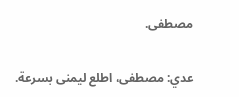مصطفى.

عدي: مصطفى، اطلع ليمنى بسرعة.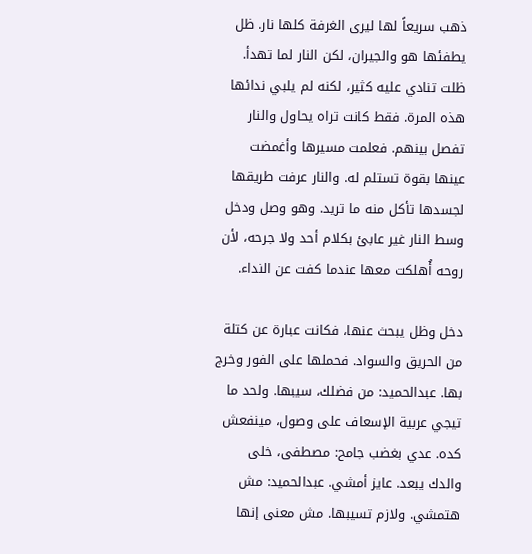ذهب سريعاً لها ليرى الغرفة كلها نار. ظل يطفئها هو والجيران، لكن النار لما تهدأ. ظلت تنادي عليه كثير، لكنه لم يلبي ندائها هذه المرة. فقط كانت تراه يحاول والنار تفصل بينهم. فعلمت مسيرها وأغمضت عينها بقوة تستلم له. والنار عرفت طريقها لجسدها تأكل منه ما تريد. وهو وصل ودخل وسط النار غير عابئ بكلام أحد ولا جرحه، لأن روحه أُهلكت معها عندما كفت عن النداء.

دخل وظل يبحث عنها، فكانت عبارة عن كتلة من الحريق والسواد. فحملها على الفور وخرج بها. عبدالحميد: من فضلك، سيبها. ولحد ما تيجي عربية الإسعاف على وصول، مينفعش كده. عدي بغضب جامح: مصطفى، خلى والدك يبعد. عايز أمشي. عبدالحميد: مش هتمشي. ولازم تسيبها. مش معنى إنها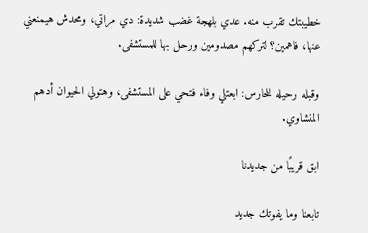خطيبتك تقرب منه. عدي بلهجة غضب شديدة: دي مراتي، ومحدش هيمنعني عنها، فاهمين؟ لتركهم مصدومين ورحل بها للمستشفى.

وقبله رحيله للحارس: ابعتلي وفاء فتحي على المستشفى، وهتولي الحيوان أدهم المنشاوي.

ابق قريبًا من جديدنا

تابعنا وما يفوتك جديد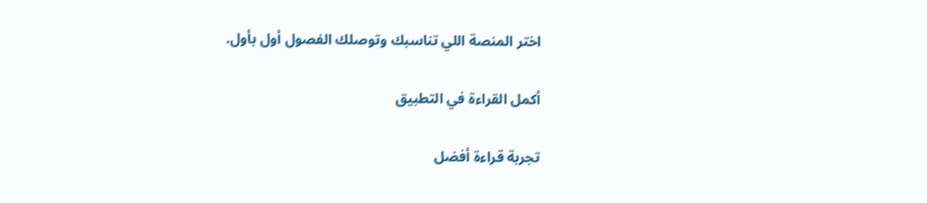اختر المنصة اللي تناسبك وتوصلك الفصول أول بأول.

أكمل القراءة في التطبيق

تجربة قراءة أفضل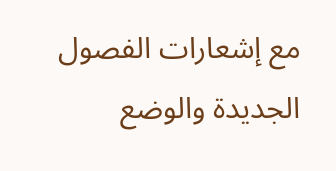مع إشعارات الفصول الجديدة والوضع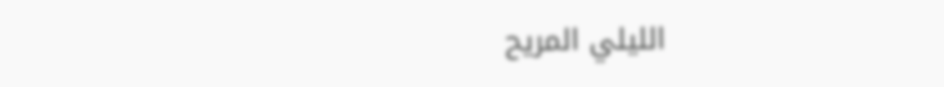الليلي المريح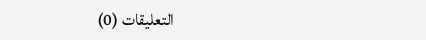التعليقات (0)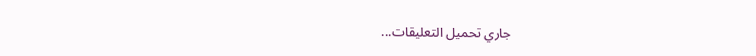جاري تحميل التعليقات...